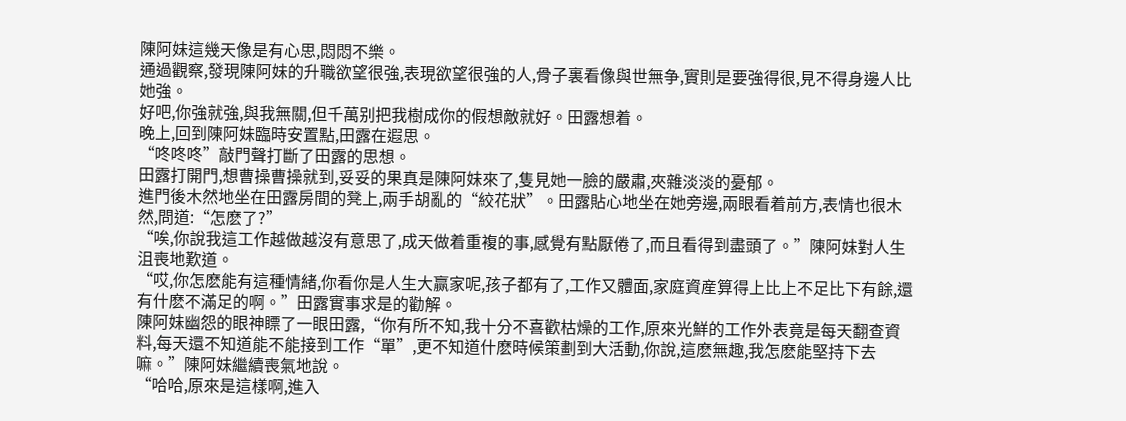陳阿妹這幾天像是有心思,悶悶不樂。
通過觀察,發現陳阿妹的升職欲望很強,表現欲望很強的人,骨子裏看像與世無争,實則是要強得很,見不得身邊人比她強。
好吧,你強就強,與我無關,但千萬别把我樹成你的假想敵就好。田露想着。
晚上,回到陳阿妹臨時安置點,田露在遐思。
“咚咚咚”敲門聲打斷了田露的思想。
田露打開門,想曹操曹操就到,妥妥的果真是陳阿妹來了,隻見她一臉的嚴肅,夾雜淡淡的憂郁。
進門後木然地坐在田露房間的凳上,兩手胡亂的“絞花狀”。田露貼心地坐在她旁邊,兩眼看着前方,表情也很木然,問道:“怎麽了?”
“唉,你說我這工作越做越沒有意思了,成天做着重複的事,感覺有點厭倦了,而且看得到盡頭了。”陳阿妹對人生沮喪地歎道。
“哎,你怎麽能有這種情緒,你看你是人生大赢家呢,孩子都有了,工作又體面,家庭資産算得上比上不足比下有餘,還有什麽不滿足的啊。”田露實事求是的勸解。
陳阿妹幽怨的眼神瞟了一眼田露,“你有所不知,我十分不喜歡枯燥的工作,原來光鮮的工作外表竟是每天翻查資料,每天還不知道能不能接到工作“單”,更不知道什麽時候策劃到大活動,你說,這麽無趣,我怎麽能堅持下去嘛。”陳阿妹繼續喪氣地說。
“哈哈,原來是這樣啊,進入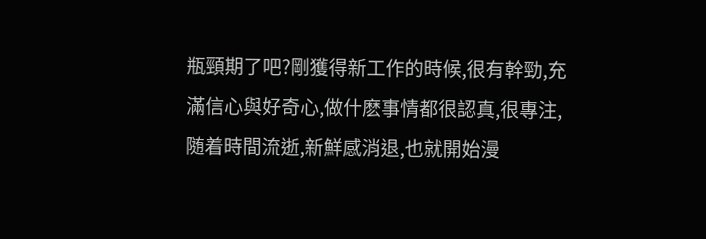瓶頸期了吧?剛獲得新工作的時候,很有幹勁,充滿信心與好奇心,做什麽事情都很認真,很專注,随着時間流逝,新鮮感消退,也就開始漫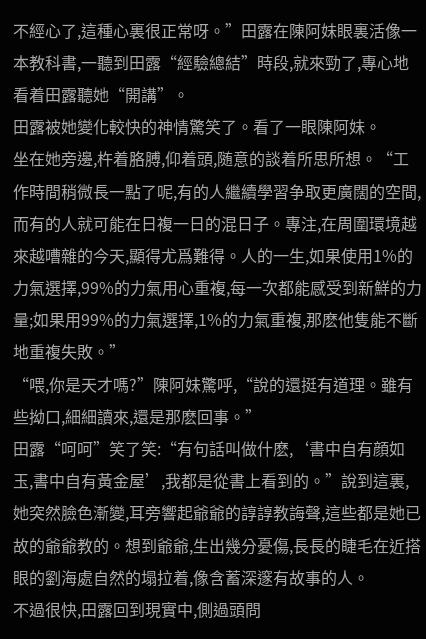不經心了,這種心裏很正常呀。”田露在陳阿妹眼裏活像一本教科書,一聽到田露“經驗總結”時段,就來勁了,專心地看着田露聽她“開講”。
田露被她變化較快的神情驚笑了。看了一眼陳阿妹。
坐在她旁邊,杵着胳膊,仰着頭,随意的談着所思所想。“工作時間稍微長一點了呢,有的人繼續學習争取更廣闊的空間,而有的人就可能在日複一日的混日子。專注,在周圍環境越來越嘈雜的今天,顯得尤爲難得。人的一生,如果使用1%的力氣選擇,99%的力氣用心重複,每一次都能感受到新鮮的力量;如果用99%的力氣選擇,1%的力氣重複,那麽他隻能不斷地重複失敗。”
“喂,你是天才嗎?”陳阿妹驚呼,“說的還挺有道理。雖有些拗口,細細讀來,還是那麽回事。”
田露“呵呵”笑了笑:“有句話叫做什麽,‘書中自有顔如玉,書中自有黃金屋’,我都是從書上看到的。”說到這裏,她突然臉色漸變,耳旁響起爺爺的諄諄教誨聲,這些都是她已故的爺爺教的。想到爺爺,生出幾分憂傷,長長的睫毛在近搭眼的劉海處自然的塌拉着,像含蓄深邃有故事的人。
不過很快,田露回到現實中,側過頭問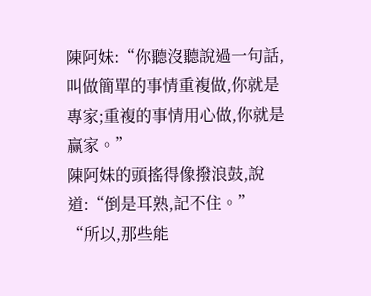陳阿妹:“你聽沒聽說過一句話,叫做簡單的事情重複做,你就是專家;重複的事情用心做,你就是赢家。”
陳阿妹的頭搖得像撥浪鼓,說道:“倒是耳熟,記不住。”
“所以,那些能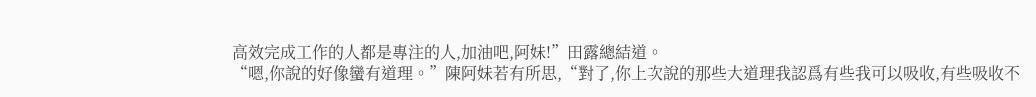高效完成工作的人都是專注的人,加油吧,阿妹!”田露總結道。
“嗯,你說的好像蠻有道理。”陳阿妹若有所思,“對了,你上次說的那些大道理我認爲有些我可以吸收,有些吸收不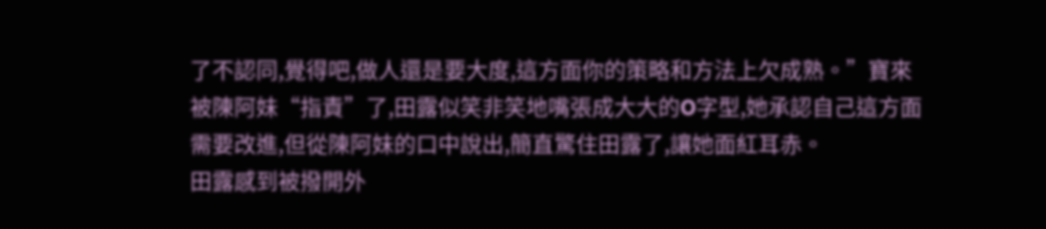了不認同,覺得吧,做人還是要大度,這方面你的策略和方法上欠成熟。”寶來
被陳阿妹“指責”了,田露似笑非笑地嘴張成大大的O字型,她承認自己這方面需要改進,但從陳阿妹的口中說出,簡直驚住田露了,讓她面紅耳赤。
田露感到被撥開外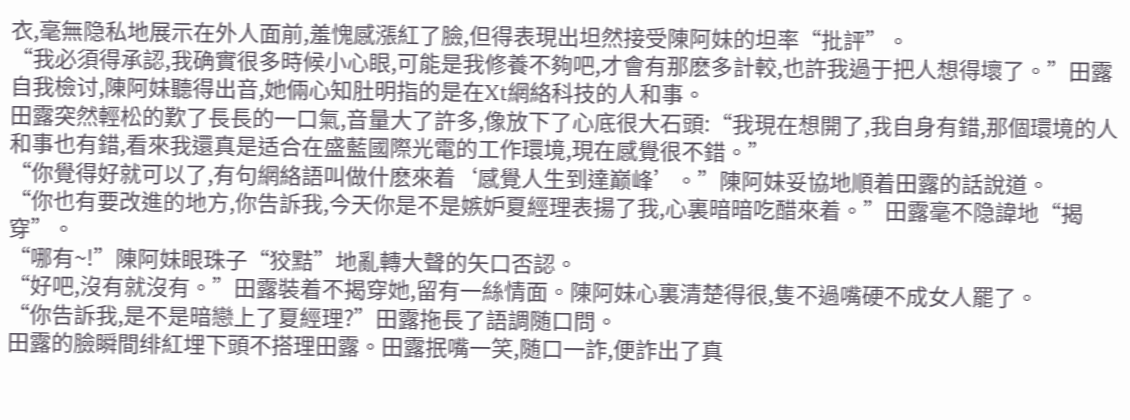衣,毫無隐私地展示在外人面前,羞愧感漲紅了臉,但得表現出坦然接受陳阿妹的坦率“批評”。
“我必須得承認,我确實很多時候小心眼,可能是我修養不夠吧,才會有那麽多計較,也許我過于把人想得壞了。”田露自我檢讨,陳阿妹聽得出音,她倆心知肚明指的是在Xt網絡科技的人和事。
田露突然輕松的歎了長長的一口氣,音量大了許多,像放下了心底很大石頭:“我現在想開了,我自身有錯,那個環境的人和事也有錯,看來我還真是适合在盛藍國際光電的工作環境,現在感覺很不錯。”
“你覺得好就可以了,有句網絡語叫做什麽來着‘感覺人生到達巅峰’。”陳阿妹妥協地順着田露的話說道。
“你也有要改進的地方,你告訴我,今天你是不是嫉妒夏經理表揚了我,心裏暗暗吃醋來着。”田露毫不隐諱地“揭穿”。
“哪有~!”陳阿妹眼珠子“狡黠”地亂轉大聲的矢口否認。
“好吧,沒有就沒有。”田露裝着不揭穿她,留有一絲情面。陳阿妹心裏清楚得很,隻不過嘴硬不成女人罷了。
“你告訴我,是不是暗戀上了夏經理?”田露拖長了語調随口問。
田露的臉瞬間绯紅埋下頭不搭理田露。田露抿嘴一笑,随口一詐,便詐出了真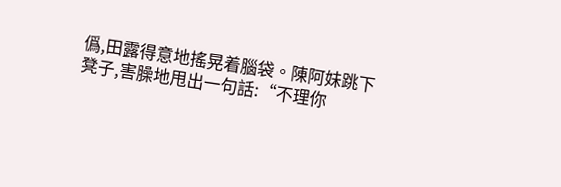僞,田露得意地搖晃着腦袋。陳阿妹跳下凳子,害臊地甩出一句話:“不理你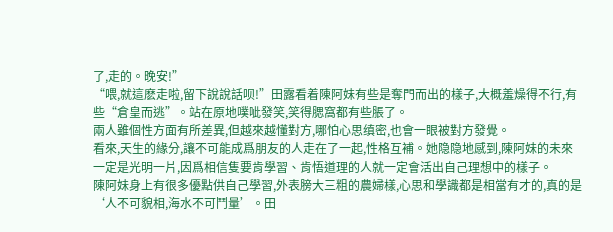了,走的。晚安!”
“喂,就這麽走啦,留下說說話呗!”田露看着陳阿妹有些是奪門而出的樣子,大概羞燥得不行,有些“倉皇而逃”。站在原地噗呲發笑,笑得腮窩都有些脹了。
兩人雖個性方面有所差異,但越來越懂對方,哪怕心思缜密,也會一眼被對方發覺。
看來,天生的緣分,讓不可能成爲朋友的人走在了一起,性格互補。她隐隐地感到,陳阿妹的未來一定是光明一片,因爲相信隻要肯學習、肯悟道理的人就一定會活出自己理想中的樣子。
陳阿妹身上有很多優點供自己學習,外表膀大三粗的農婦樣,心思和學識都是相當有才的,真的是‘人不可貌相,海水不可鬥量’。田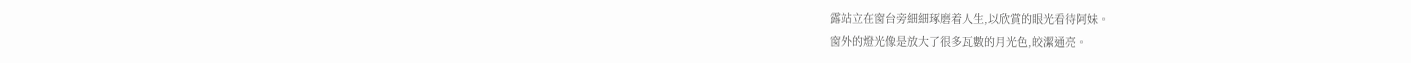露站立在窗台旁細細琢磨着人生,以欣賞的眼光看待阿妹。
窗外的燈光像是放大了很多瓦數的月光色,皎潔通亮。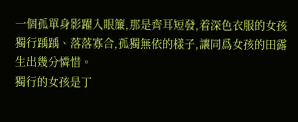一個孤單身影躍入眼簾,那是齊耳短發,着深色衣服的女孩獨行踽踽、落落寡合,孤獨無依的樣子,讓同爲女孩的田露生出幾分憐惜。
獨行的女孩是丁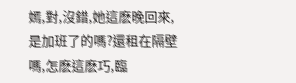嫣,對,沒錯,她這麽晚回來,是加班了的嗎?還租在隔壁嗎,怎麽這麽巧,臨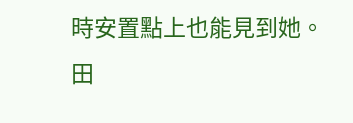時安置點上也能見到她。
田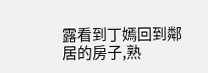露看到丁嫣回到鄰居的房子,熟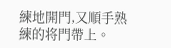練地開門,又順手熟練的将門帶上。